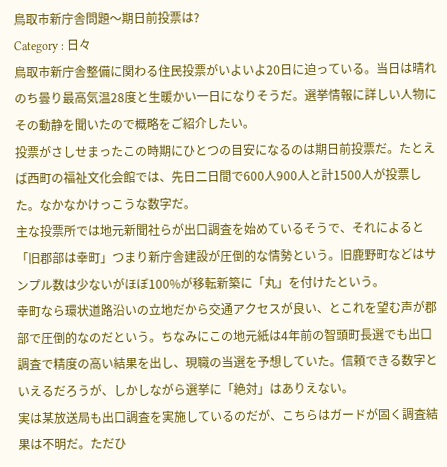鳥取市新庁舎問題〜期日前投票は?
Category : 日々
鳥取市新庁舎整備に関わる住民投票がいよいよ20日に迫っている。当日は晴れのち曇り最高気温28度と生暖かい一日になりそうだ。選挙情報に詳しい人物にその動静を聞いたので概略をご紹介したい。
投票がさしせまったこの時期にひとつの目安になるのは期日前投票だ。たとえば西町の福祉文化会館では、先日二日間で600人900人と計1500人が投票した。なかなかけっこうな数字だ。
主な投票所では地元新聞社らが出口調査を始めているそうで、それによると「旧郡部は幸町」つまり新庁舎建設が圧倒的な情勢という。旧鹿野町などはサンプル数は少ないがほぼ100%が移転新築に「丸」を付けたという。
幸町なら環状道路沿いの立地だから交通アクセスが良い、とこれを望む声が郡部で圧倒的なのだという。ちなみにこの地元紙は4年前の智頭町長選でも出口調査で精度の高い結果を出し、現職の当選を予想していた。信頼できる数字といえるだろうが、しかしながら選挙に「絶対」はありえない。
実は某放送局も出口調査を実施しているのだが、こちらはガードが固く調査結果は不明だ。ただひ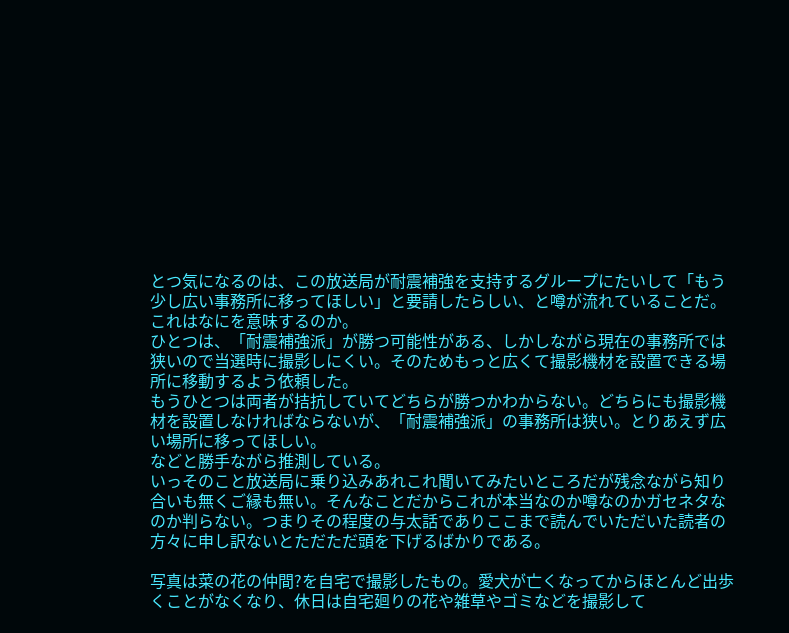とつ気になるのは、この放送局が耐震補強を支持するグループにたいして「もう少し広い事務所に移ってほしい」と要請したらしい、と噂が流れていることだ。
これはなにを意味するのか。
ひとつは、「耐震補強派」が勝つ可能性がある、しかしながら現在の事務所では狭いので当選時に撮影しにくい。そのためもっと広くて撮影機材を設置できる場所に移動するよう依頼した。
もうひとつは両者が拮抗していてどちらが勝つかわからない。どちらにも撮影機材を設置しなければならないが、「耐震補強派」の事務所は狭い。とりあえず広い場所に移ってほしい。
などと勝手ながら推測している。
いっそのこと放送局に乗り込みあれこれ聞いてみたいところだが残念ながら知り合いも無くご縁も無い。そんなことだからこれが本当なのか噂なのかガセネタなのか判らない。つまりその程度の与太話でありここまで読んでいただいた読者の方々に申し訳ないとただただ頭を下げるばかりである。

写真は菜の花の仲間?を自宅で撮影したもの。愛犬が亡くなってからほとんど出歩くことがなくなり、休日は自宅廻りの花や雑草やゴミなどを撮影して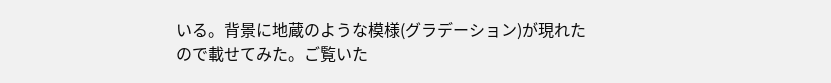いる。背景に地蔵のような模様(グラデーション)が現れたので載せてみた。ご覧いた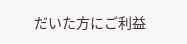だいた方にご利益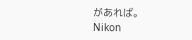があれば。
Nikon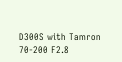D300S with Tamron 70-200 F2.8